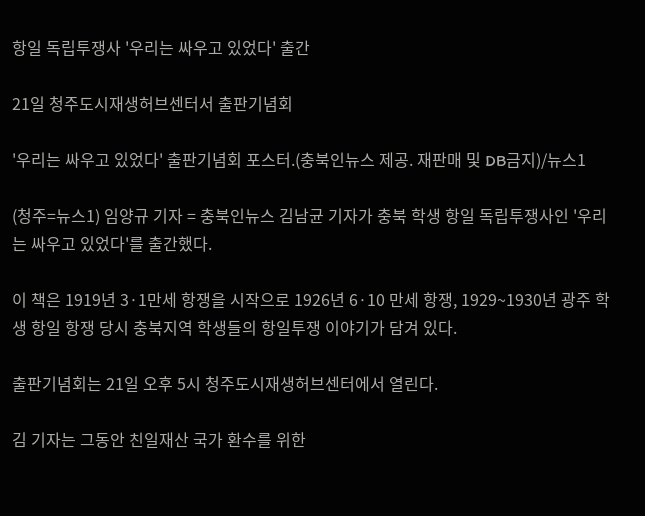항일 독립투쟁사 '우리는 싸우고 있었다' 출간

21일 청주도시재생허브센터서 출판기념회

'우리는 싸우고 있었다' 출판기념회 포스터.(충북인뉴스 제공. 재판매 및 DB금지)/뉴스1

(청주=뉴스1) 임양규 기자 = 충북인뉴스 김남균 기자가 충북 학생 항일 독립투쟁사인 '우리는 싸우고 있었다'를 출간했다.

이 책은 1919년 3·1만세 항쟁을 시작으로 1926년 6·10 만세 항쟁, 1929~1930년 광주 학생 항일 항쟁 당시 충북지역 학생들의 항일투쟁 이야기가 담겨 있다.

출판기념회는 21일 오후 5시 청주도시재생허브센터에서 열린다.

김 기자는 그동안 친일재산 국가 환수를 위한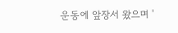운동에 앞장서 왔으며 '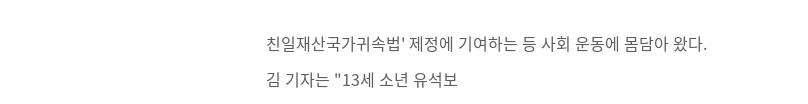친일재산국가귀속법' 제정에 기여하는 등 사회 운동에 몸담아 왔다.

김 기자는 "13세 소년 유석보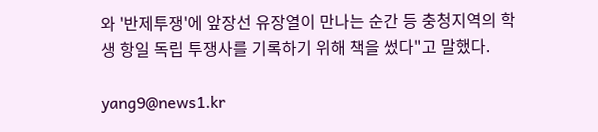와 '반제투쟁'에 앞장선 유장열이 만나는 순간 등 충청지역의 학생 항일 독립 투쟁사를 기록하기 위해 책을 썼다"고 말했다.

yang9@news1.kr